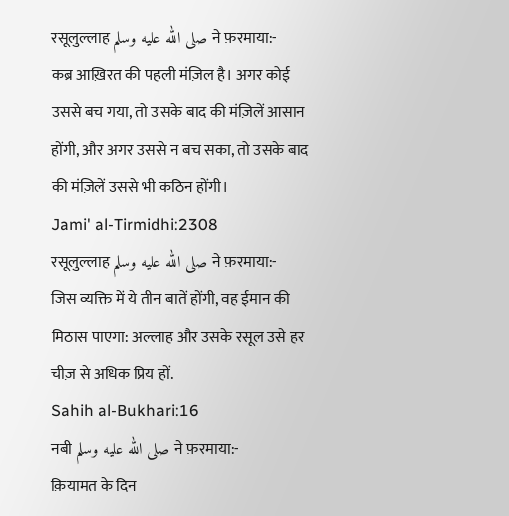रसूलुल्लाह صلى الله عليه وسلم ने फ़रमाया:-
कब्र आख़िरत की पहली मंज़िल है। अगर कोई उससे बच गया, तो उसके बाद की मंज़िलें आसान होंगी, और अगर उससे न बच सका, तो उसके बाद की मंज़िलें उससे भी कठिन होंगी।
Jami' al-Tirmidhi:2308
रसूलुल्लाह صلى الله عليه وسلم ने फ़रमाया:-
जिस व्यक्ति में ये तीन बातें होंगी, वह ईमान की मिठास पाएगा: अल्लाह और उसके रसूल उसे हर चीज़ से अधिक प्रिय हों.
Sahih al-Bukhari:16
नबी صلى الله عليه وسلم ने फ़रमाया:-
क़ियामत के दिन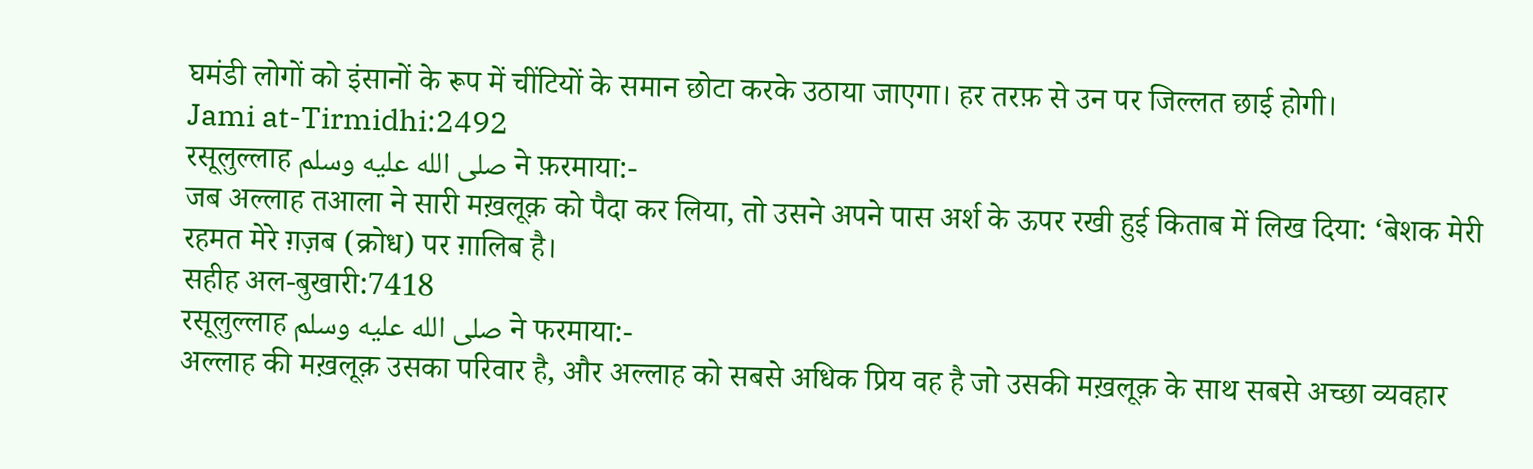घमंडी लोगों को इंसानों के रूप में चींटियों के समान छोटा करके उठाया जाएगा। हर तरफ़ से उन पर जिल्लत छाई होगी।
Jami at-Tirmidhi:2492
रसूलुल्लाह صلى الله عليه وسلم ने फ़रमाया:-
जब अल्लाह तआला ने सारी मख़लूक़ को पैदा कर लिया, तो उसने अपने पास अर्श के ऊपर रखी हुई किताब में लिख दिया: ‘बेशक मेरी रहमत मेरे ग़ज़ब (क्रोध) पर ग़ालिब है।
सहीह अल-बुखारी:7418
रसूलुल्लाह صلى الله عليه وسلم ने फरमाया:-
अल्लाह की मख़लूक़ उसका परिवार है, और अल्लाह को सबसे अधिक प्रिय वह है जो उसकी मख़लूक़ के साथ सबसे अच्छा व्यवहार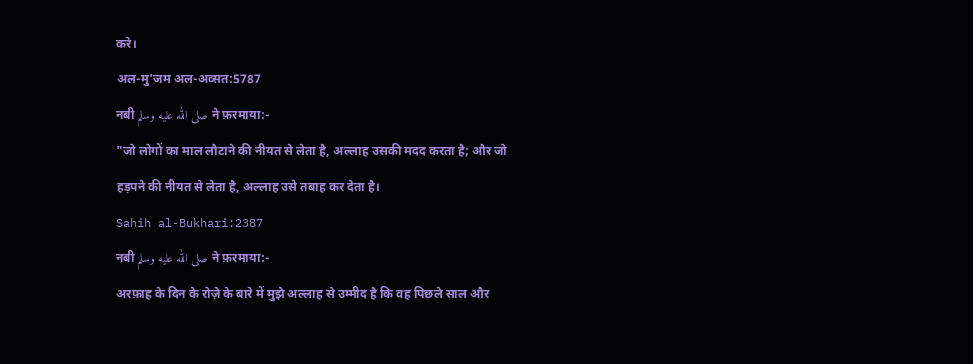करे।
अल-मु'जम अल-अव्सत:5787
नबी صلى الله عليه وسلم ने फ़रमाया:-
"जो लोगों का माल लौटाने की नीयत से लेता है, अल्लाह उसकी मदद करता है; और जो हड़पने की नीयत से लेता है, अल्लाह उसे तबाह कर देता है।
Sahih al-Bukhari:2387
नबी صلى الله عليه وسلم ने फ़रमाया:-
अरफ़ाह के दिन के रोज़े के बारे में मुझे अल्लाह से उम्मीद है कि वह पिछले साल और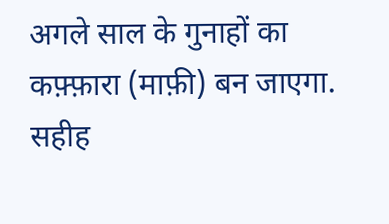अगले साल के गुनाहों का कफ़्फ़ारा (माफ़ी) बन जाएगा.
सहीह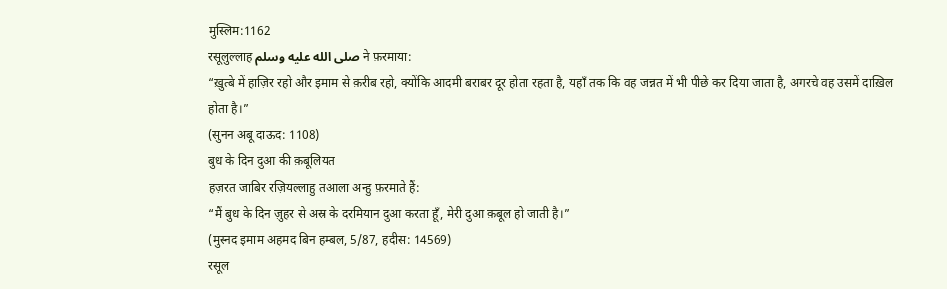मुस्लिम:1162
रसूलुल्लाह صلى الله عليه وسلم ने फ़रमाया:
“ख़ुत्बे में हाज़िर रहो और इमाम से क़रीब रहो, क्योंकि आदमी बराबर दूर होता रहता है, यहाँ तक कि वह जन्नत में भी पीछे कर दिया जाता है, अगरचे वह उसमें दाख़िल होता है।”
(सुनन अबू दाऊद: 1108)
बुध के दिन दुआ की क़बूलियत
हज़रत जाबिर रज़ियल्लाहु तआला अन्हु फ़रमाते हैं:
“मैं बुध के दिन ज़ुहर से अस्र के दरमियान दुआ करता हूँ, मेरी दुआ क़बूल हो जाती है।”
(मुस्नद इमाम अहमद बिन हम्बल, 5/87, हदीस: 14569)
रसूल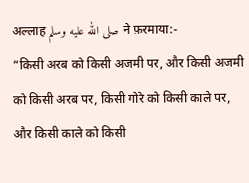अल्लाह صلى الله عليه وسلم ने फ़रमाया:-
“किसी अरब को किसी अजमी पर, और किसी अजमी को किसी अरब पर, किसी गोरे को किसी काले पर, और किसी काले को किसी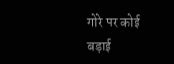गोरे पर कोई बड़ाई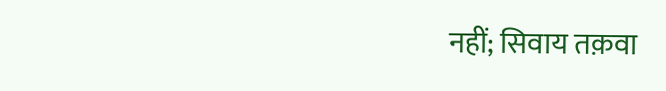नहीं; सिवाय तक़वा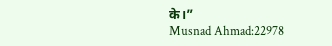के।”
Musnad Ahmad:22978